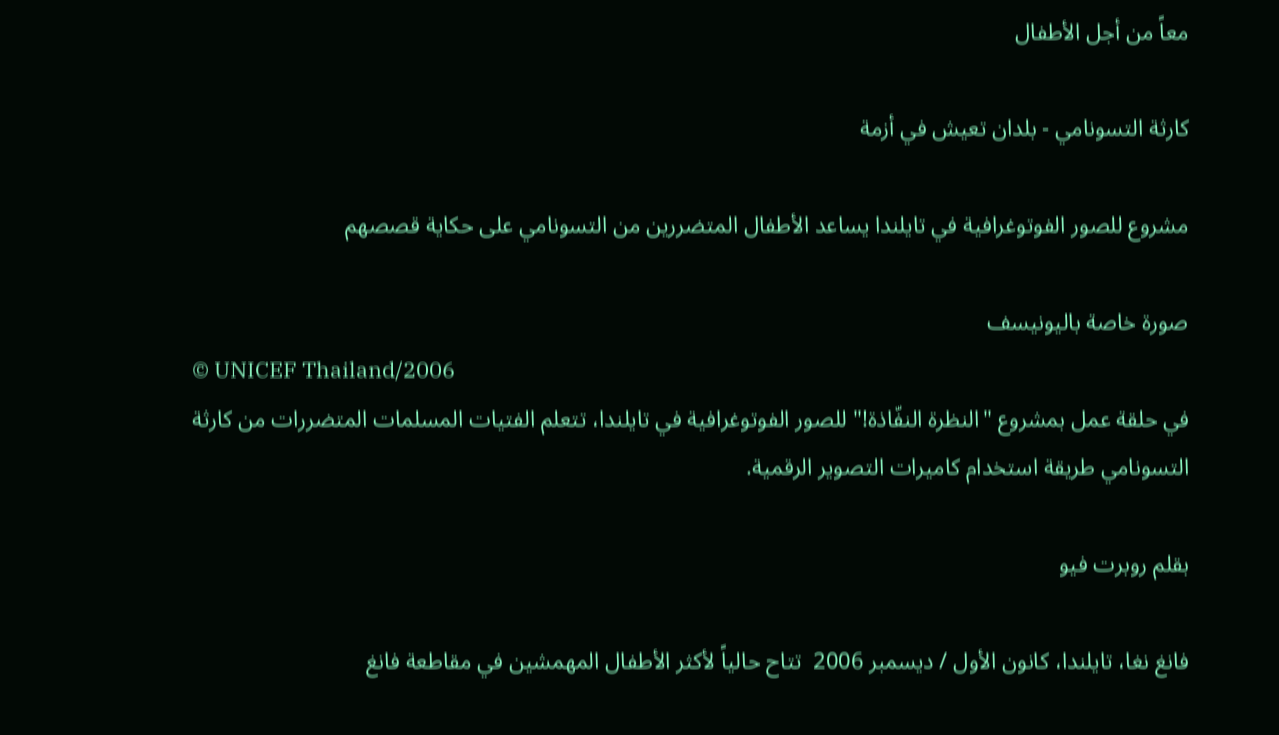معاً من أجل الأطفال

كارثة التسونامي - بلدان تعيش في أزمة

مشروع للصور الفوتوغرافية في تايلندا يساعد الأطفال المتضررين من التسونامي على حكاية قصصهم

صورة خاصة باليونيسف
© UNICEF Thailand/2006
في حلقة عمل بمشروع "النظرة النفّاذة!" للصور الفوتوغرافية في تايلندا، تتعلم الفتيات المسلمات المتضررات من كارثة التسونامي طريقة استخدام كاميرات التصوير الرقمية.

بقلم روبرت فيو

فانغ نغا، تايلندا، كانون الأول / ديسمبر 2006  تتاح حالياً لأكثر الأطفال المهمشين في مقاطعة فانغ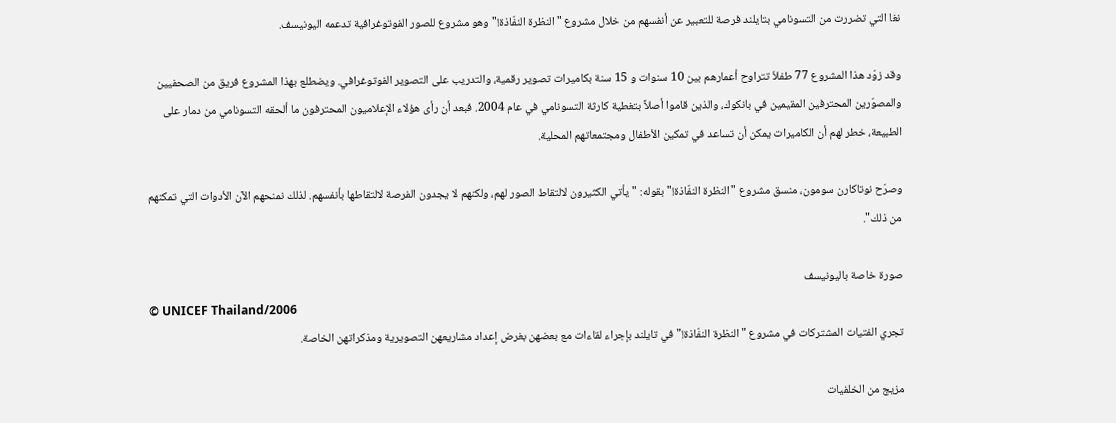نغا التي تضررت من التسونامي بتايلند فرصة للتعبير عن أنفسهم من خلال مشروع "النظرة النفّاذة!" وهو مشروع للصور الفوتوغرافية تدعمه اليونيسف.

وقد زوّد هذا المشروع 77 طفلاّ تتراوح أعمارهم بين 10 سنوات و 15 سنة بكاميرات تصوير رقمية، والتدريب على التصوير الفوتوغرافي. ويضطلع بهذا المشروع فريق من الصحفيين والمصوّرين المحترفين المقيمين في بانكوك، والذين قاموا أصلاً بتغطية كارثة التسونامي في عام 2004. فبعد أن رأى هؤلاء الإعلاميون المحترفون ما ألحقه التسونامي من دمار على الطبيعة، خطر لهم أن الكاميرات يمكن أن تساعد في تمكين الأطفال ومجتمعاتهم المحلية.

وصرّح نوتاكارن سومون، منسق مشروع "النظرة النفّاذة!" بقوله: "يأتي الكثيرون لالتقاط الصور لهم، ولكنهم لا يجدون الفرصة لالتقاطها بأنفسهم. لذلك نمنحهم الآن الأدوات التي تمكنهم من ذلك".

صورة خاصة باليونيسف
© UNICEF Thailand/2006
تجري الفتيات المشتركات في مشروع "النظرة النفّاذة!" في تايلند بإجراء لقاءات مع بعضهن بغرض إعداد مشاريعهن التصويرية ومذكراتهن الخاصة.

مزيج من الخلفيات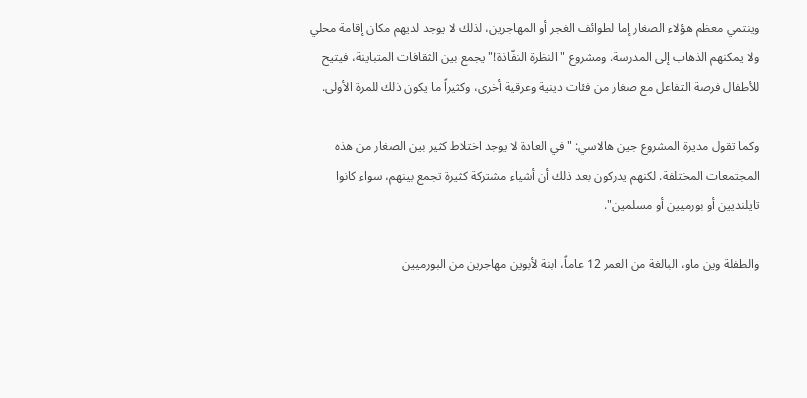وينتمي معظم هؤلاء الصغار إما لطوائف الغجر أو المهاجرين، لذلك لا يوجد لديهم مكان إقامة محلي ولا يمكنهم الذهاب إلى المدرسة. ومشروع "النظرة النفّاذة!" يجمع بين الثقافات المتباينة، فيتيح للأطفال فرصة التفاعل مع صغار من فئات دينية وعرقية أخرى، وكثيراً ما يكون ذلك للمرة الأولى.

وكما تقول مديرة المشروع جين هالاسي: "في العادة لا يوجد اختلاط كثير بين الصغار من هذه المجتمعات المختلفة. لكنهم يدركون بعد ذلك أن أشياء مشتركة كثيرة تجمع بينهم، سواء كانوا تايلنديين أو بورميين أو مسلمين".

والطفلة وين ماو، البالغة من العمر 12 عاماً، ابنة لأبوين مهاجرين من البورميين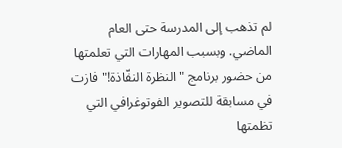لم تذهب إلى المدرسة حتى العام الماضي. وبسبب المهارات التي تعلمتها من حضور برنامج "النظرة النفّاذة!" فازت في مسابقة للتصوير الفوتوغرافي التي تظمتها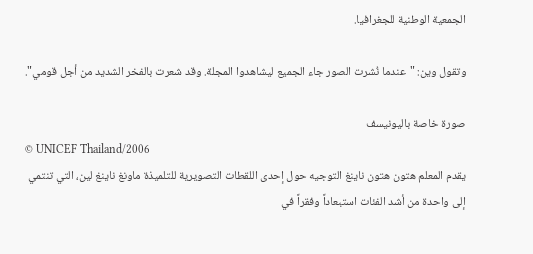الجمعية الوطنية للجغرافيا.

وتقول وين: "عندما نُشرت الصور جاء الجميع ليشاهدوا المجلة. وقد شعرت بالفخر الشديد من أجل قومي".

صورة خاصة باليونيسف
© UNICEF Thailand/2006
يقدم المعلم هتون هتون ناينغ التوجيه حول إحدى اللقطات التصويرية للتلميذة ماونغ ناينغ لين، التي تنتمي إلى واحدة من أشد الفئات استبعاداً وفقراً في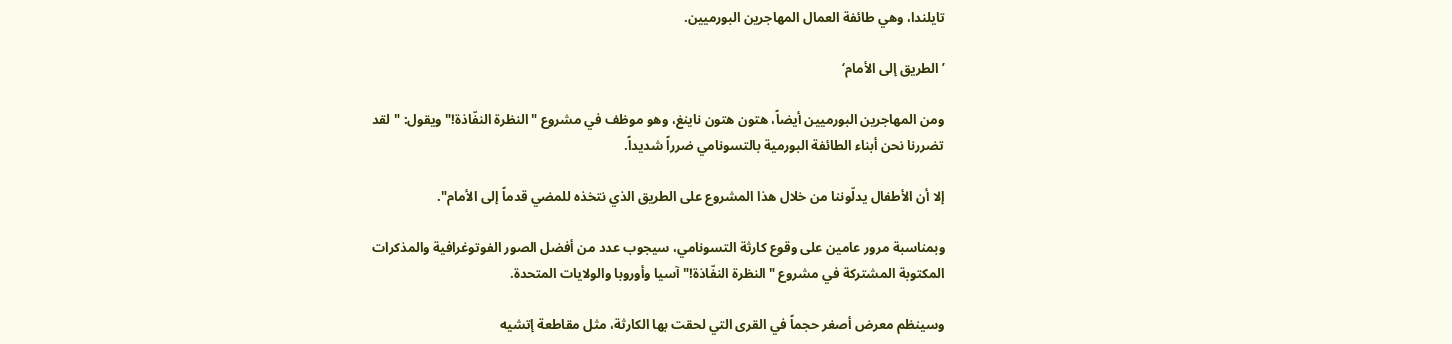تايلندا، وهي طائفة العمال المهاجرين البورميين.

’الطريق إلى الأمام‘

ومن المهاجرين البورميين أيضاً، هتون هتون ناينغ، وهو موظف في مشروع "النظرة النفّاذة!" ويقول: "لقد تضررنا نحن أبناء الطائفة البورمية بالتسونامي ضرراً شديداً.

إلا أن الأطفال يدلّوننا من خلال هذا المشروع على الطريق الذي نتخذه للمضي قدماً إلى الأمام".

وبمناسبة مرور عامين على وقوع كارثة التسونامي، سيجوب عدد من أفضل الصور الفوتوغرافية والمذكرات المكتوبة المشتركة في مشروع "النظرة النفّاذة!" آسيا وأوروبا والولايات المتحدة.

وسينظم معرض أصغر حجماً في القرى التي لحقت بها الكارثة، مثل مقاطعة إتشيه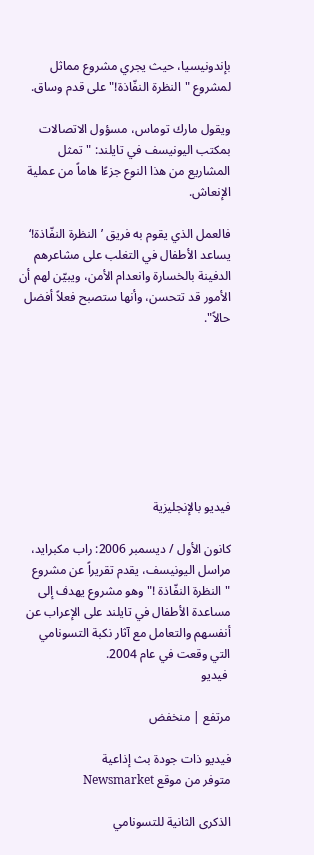بإندونيسيا، حيث يجري مشروع مماثل لمشروع "النظرة النفّاذة!" على قدم وساق.

ويقول مارك توماس، مسؤول الاتصالات بمكتب اليونيسف في تايلند: "تمثل المشاريع من هذا النوع جزءًا هاماً من عملية الإنعاش.

فالعمل الذي يقوم به فريق ’النظرة النفّاذة!‘ يساعد الأطفال في التغلب على مشاعرهم الدفينة بالخسارة وانعدام الأمن، ويبيّن لهم أن الأمور قد تتحسن، وأنها ستصبح فعلاً أفضل حالاً".








فيديو بالإنجليزية

كانون الأول / ديسمبر 2006: راب مكبرايد، مراسل اليونيسف، يقدم تقريراً عن مشروع "النظرة النفّاذة !" وهو مشروع يهدف إلى مساعدة الأطفال في تايلند على الإعراب عن أنفسهم والتعامل مع آثار نكبة التسونامي التي وقعت في عام 2004.
 فيديو

مرتفع | منخفض

فيديو ذات جودة بث إذاعية
متوفر من موقع Newsmarket

الذكرى الثانية للتسونامي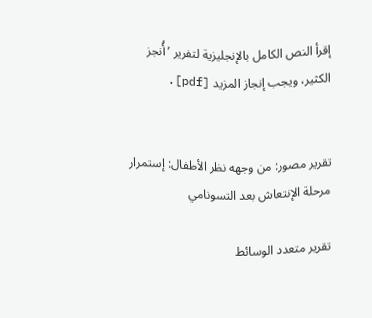إقرأ النص الكامل بالإنجليزية لتفرير ’أُنجز الكثير، ويجب إنجاز المزيد [pdf].


تقرير مصور: من وجهه نظر الأطفال: إستمرار مرحلة الإنتعاش بعد التسونامي

تقرير متعدد الوسائط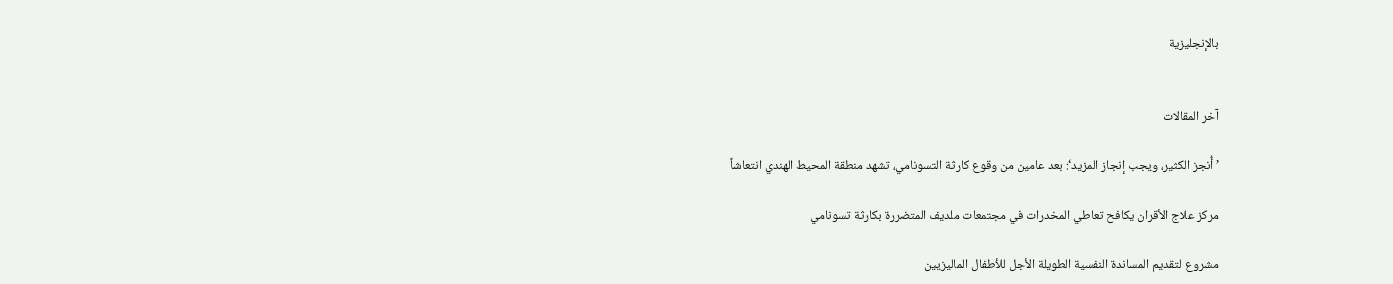بالإنجليزية


آخر المقالات

’أُنجز الكثير، ويجب إنجاز المزيد‘: بعد عامين من وقوع كارثة التسونامي، تشهد منطقة المحيط الهندي انتعاشاً

مركز علاج الأقران يكافح تعاطي المخدرات في مجتمعات ملديف المتضررة بكارثة تسونامي

مشروع لتقديم المساندة النفسية الطويلة الأجل للأطفال الماليزيين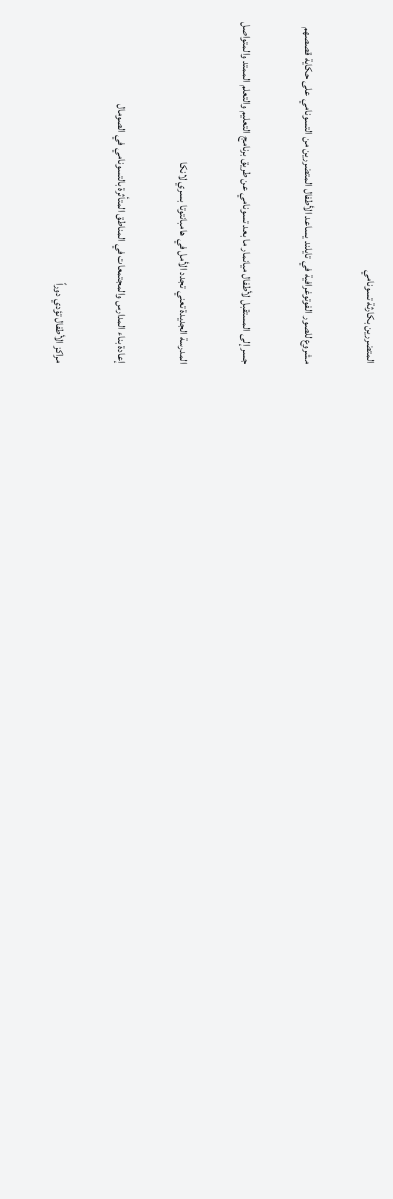المتضررين بكارثة تسونامي

مشروع للصور الفوتوغرافية في تايلند يساعد الأطفال المتضررين من التسونامي على حكاية قصصهم

جسر إلى المستقبل لأطفال ميانمار ما بعد تسونامي عن طريق برنامج التعليم والتعلم الممتد والمتواصل

المدرسة الجديدة تعني تجدد الأمل في هامبانتوتا بسري لانكا

إعادة بناء المدارس والمجتمعات في المناطق المتأثرة بالتسونامي في الصومال

مراكز الأطفال تؤدي دوراً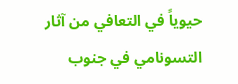حيوياً في التعافي من آثار التسونامي في جنوب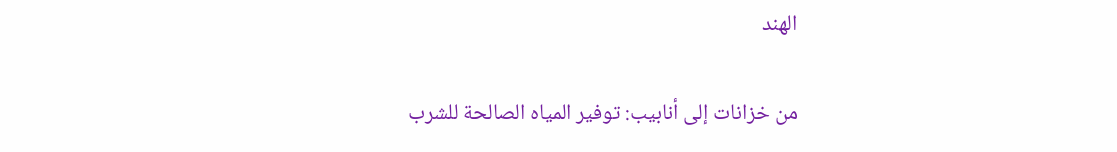الهند

من خزانات إلى أنابيب: توفير المياه الصالحة للشرب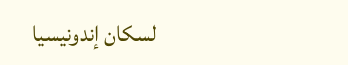لسكان إندونيسيا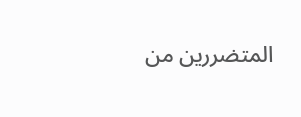المتضررين من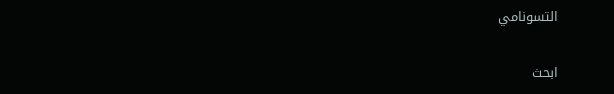التسونامي

ابحث